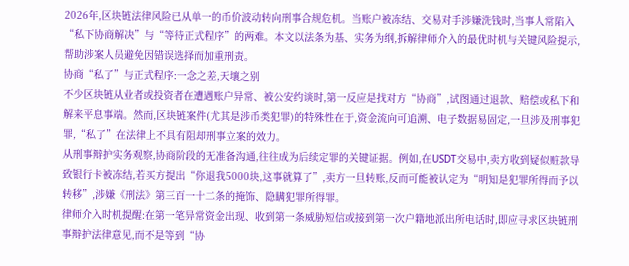2026年,区块链法律风险已从单一的币价波动转向刑事合规危机。当账户被冻结、交易对手涉嫌洗钱时,当事人常陷入“私下协商解决”与“等待正式程序”的两难。本文以法条为基、实务为纲,拆解律师介入的最优时机与关键风险提示,帮助涉案人员避免因错误选择而加重刑责。
协商“私了”与正式程序:一念之差,天壤之别
不少区块链从业者或投资者在遭遇账户异常、被公安约谈时,第一反应是找对方“协商”,试图通过退款、赔偿或私下和解来平息事端。然而,区块链案件(尤其是涉币类犯罪)的特殊性在于,资金流向可追溯、电子数据易固定,一旦涉及刑事犯罪,“私了”在法律上不具有阻却刑事立案的效力。
从刑事辩护实务观察,协商阶段的无准备沟通,往往成为后续定罪的关键证据。例如,在USDT交易中,卖方收到疑似赃款导致银行卡被冻结,若买方提出“你退我5000块,这事就算了”,卖方一旦转账,反而可能被认定为“明知是犯罪所得而予以转移”,涉嫌《刑法》第三百一十二条的掩饰、隐瞒犯罪所得罪。
律师介入时机提醒:在第一笔异常资金出现、收到第一条威胁短信或接到第一次户籍地派出所电话时,即应寻求区块链刑事辩护法律意见,而不是等到“协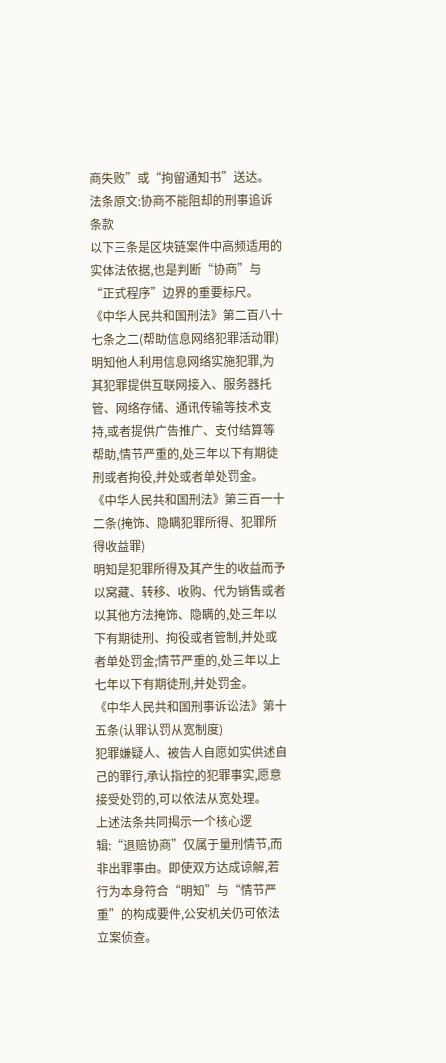商失败”或“拘留通知书”送达。
法条原文:协商不能阻却的刑事追诉条款
以下三条是区块链案件中高频适用的实体法依据,也是判断“协商”与“正式程序”边界的重要标尺。
《中华人民共和国刑法》第二百八十七条之二(帮助信息网络犯罪活动罪)
明知他人利用信息网络实施犯罪,为其犯罪提供互联网接入、服务器托管、网络存储、通讯传输等技术支持,或者提供广告推广、支付结算等帮助,情节严重的,处三年以下有期徒刑或者拘役,并处或者单处罚金。
《中华人民共和国刑法》第三百一十二条(掩饰、隐瞒犯罪所得、犯罪所得收益罪)
明知是犯罪所得及其产生的收益而予以窝藏、转移、收购、代为销售或者以其他方法掩饰、隐瞒的,处三年以下有期徒刑、拘役或者管制,并处或者单处罚金;情节严重的,处三年以上七年以下有期徒刑,并处罚金。
《中华人民共和国刑事诉讼法》第十五条(认罪认罚从宽制度)
犯罪嫌疑人、被告人自愿如实供述自己的罪行,承认指控的犯罪事实,愿意接受处罚的,可以依法从宽处理。
上述法条共同揭示一个核心逻辑:“退赔协商”仅属于量刑情节,而非出罪事由。即使双方达成谅解,若行为本身符合“明知”与“情节严重”的构成要件,公安机关仍可依法立案侦查。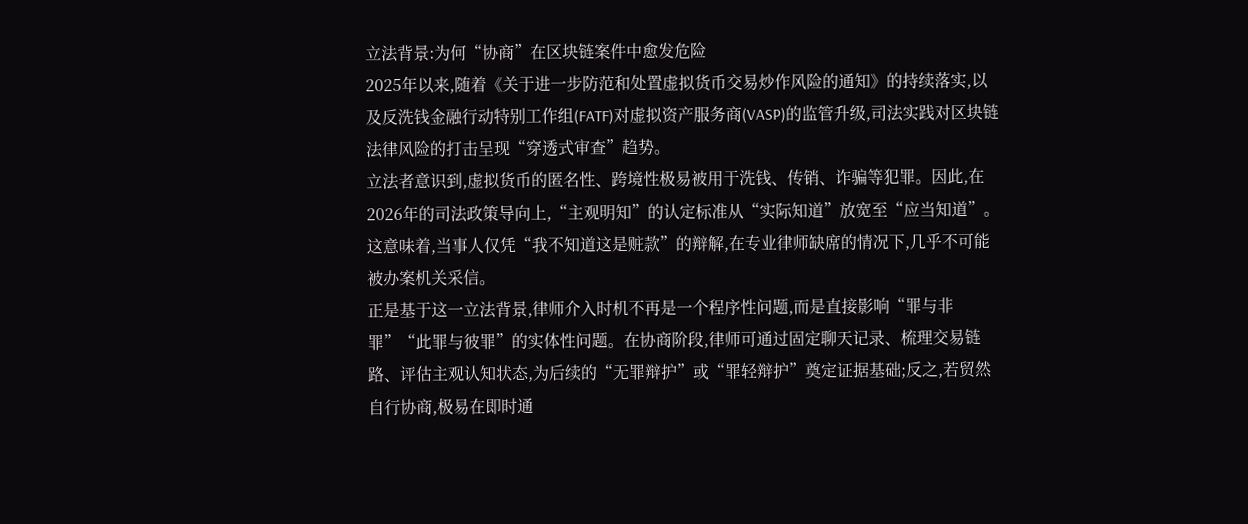立法背景:为何“协商”在区块链案件中愈发危险
2025年以来,随着《关于进一步防范和处置虚拟货币交易炒作风险的通知》的持续落实,以及反洗钱金融行动特别工作组(FATF)对虚拟资产服务商(VASP)的监管升级,司法实践对区块链法律风险的打击呈现“穿透式审查”趋势。
立法者意识到,虚拟货币的匿名性、跨境性极易被用于洗钱、传销、诈骗等犯罪。因此,在2026年的司法政策导向上,“主观明知”的认定标准从“实际知道”放宽至“应当知道”。这意味着,当事人仅凭“我不知道这是赃款”的辩解,在专业律师缺席的情况下,几乎不可能被办案机关采信。
正是基于这一立法背景,律师介入时机不再是一个程序性问题,而是直接影响“罪与非罪”“此罪与彼罪”的实体性问题。在协商阶段,律师可通过固定聊天记录、梳理交易链路、评估主观认知状态,为后续的“无罪辩护”或“罪轻辩护”奠定证据基础;反之,若贸然自行协商,极易在即时通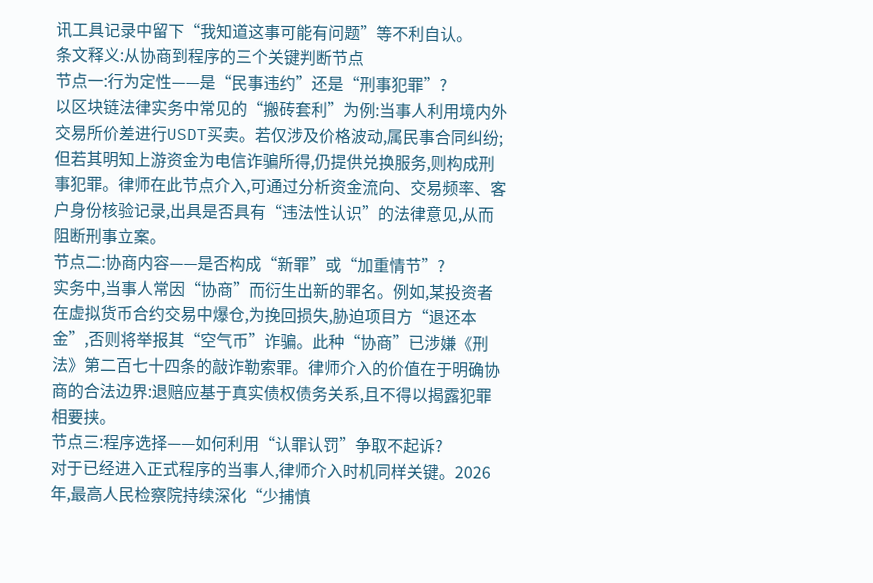讯工具记录中留下“我知道这事可能有问题”等不利自认。
条文释义:从协商到程序的三个关键判断节点
节点一:行为定性——是“民事违约”还是“刑事犯罪”?
以区块链法律实务中常见的“搬砖套利”为例:当事人利用境内外交易所价差进行USDT买卖。若仅涉及价格波动,属民事合同纠纷;但若其明知上游资金为电信诈骗所得,仍提供兑换服务,则构成刑事犯罪。律师在此节点介入,可通过分析资金流向、交易频率、客户身份核验记录,出具是否具有“违法性认识”的法律意见,从而阻断刑事立案。
节点二:协商内容——是否构成“新罪”或“加重情节”?
实务中,当事人常因“协商”而衍生出新的罪名。例如,某投资者在虚拟货币合约交易中爆仓,为挽回损失,胁迫项目方“退还本金”,否则将举报其“空气币”诈骗。此种“协商”已涉嫌《刑法》第二百七十四条的敲诈勒索罪。律师介入的价值在于明确协商的合法边界:退赔应基于真实债权债务关系,且不得以揭露犯罪相要挟。
节点三:程序选择——如何利用“认罪认罚”争取不起诉?
对于已经进入正式程序的当事人,律师介入时机同样关键。2026年,最高人民检察院持续深化“少捕慎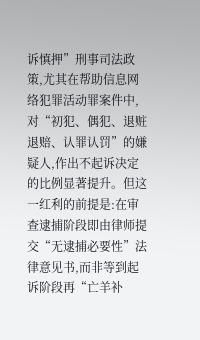诉慎押”刑事司法政策,尤其在帮助信息网络犯罪活动罪案件中,对“初犯、偶犯、退赃退赔、认罪认罚”的嫌疑人,作出不起诉决定的比例显著提升。但这一红利的前提是:在审查逮捕阶段即由律师提交“无逮捕必要性”法律意见书,而非等到起诉阶段再“亡羊补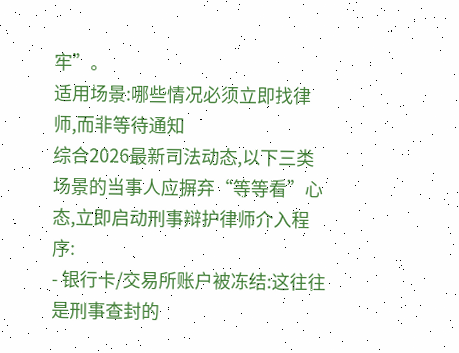牢”。
适用场景:哪些情况必须立即找律师,而非等待通知
综合2026最新司法动态,以下三类场景的当事人应摒弃“等等看”心态,立即启动刑事辩护律师介入程序:
- 银行卡/交易所账户被冻结:这往往是刑事查封的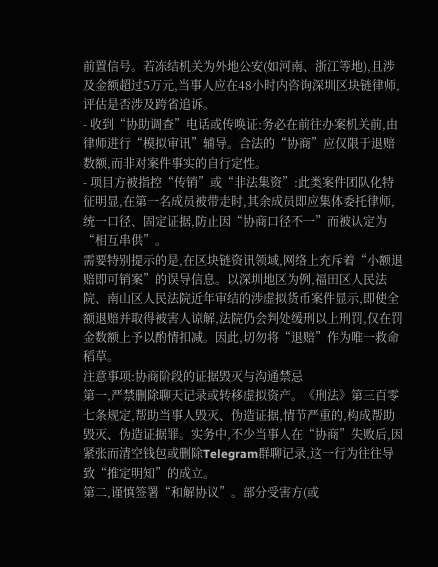前置信号。若冻结机关为外地公安(如河南、浙江等地),且涉及金额超过5万元,当事人应在48小时内咨询深圳区块链律师,评估是否涉及跨省追诉。
- 收到“协助调查”电话或传唤证:务必在前往办案机关前,由律师进行“模拟审讯”辅导。合法的“协商”应仅限于退赔数额,而非对案件事实的自行定性。
- 项目方被指控“传销”或“非法集资”:此类案件团队化特征明显,在第一名成员被带走时,其余成员即应集体委托律师,统一口径、固定证据,防止因“协商口径不一”而被认定为“相互串供”。
需要特别提示的是,在区块链资讯领域,网络上充斥着“小额退赔即可销案”的误导信息。以深圳地区为例,福田区人民法院、南山区人民法院近年审结的涉虚拟货币案件显示,即使全额退赔并取得被害人谅解,法院仍会判处缓刑以上刑罚,仅在罚金数额上予以酌情扣减。因此,切勿将“退赔”作为唯一救命稻草。
注意事项:协商阶段的证据毁灭与沟通禁忌
第一,严禁删除聊天记录或转移虚拟资产。《刑法》第三百零七条规定,帮助当事人毁灭、伪造证据,情节严重的,构成帮助毁灭、伪造证据罪。实务中,不少当事人在“协商”失败后,因紧张而清空钱包或删除Telegram群聊记录,这一行为往往导致“推定明知”的成立。
第二,谨慎签署“和解协议”。部分受害方(或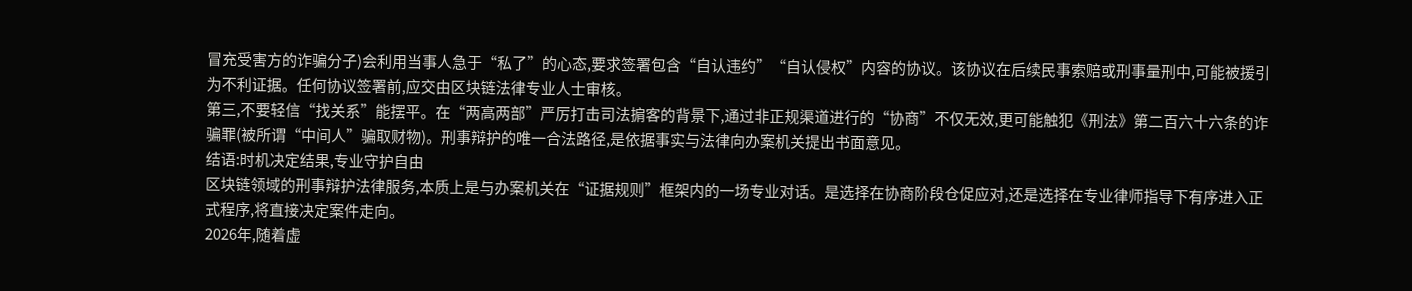冒充受害方的诈骗分子)会利用当事人急于“私了”的心态,要求签署包含“自认违约”“自认侵权”内容的协议。该协议在后续民事索赔或刑事量刑中,可能被援引为不利证据。任何协议签署前,应交由区块链法律专业人士审核。
第三,不要轻信“找关系”能摆平。在“两高两部”严厉打击司法掮客的背景下,通过非正规渠道进行的“协商”不仅无效,更可能触犯《刑法》第二百六十六条的诈骗罪(被所谓“中间人”骗取财物)。刑事辩护的唯一合法路径,是依据事实与法律向办案机关提出书面意见。
结语:时机决定结果,专业守护自由
区块链领域的刑事辩护法律服务,本质上是与办案机关在“证据规则”框架内的一场专业对话。是选择在协商阶段仓促应对,还是选择在专业律师指导下有序进入正式程序,将直接决定案件走向。
2026年,随着虚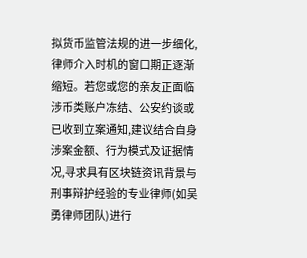拟货币监管法规的进一步细化,律师介入时机的窗口期正逐渐缩短。若您或您的亲友正面临涉币类账户冻结、公安约谈或已收到立案通知,建议结合自身涉案金额、行为模式及证据情况,寻求具有区块链资讯背景与刑事辩护经验的专业律师(如吴勇律师团队)进行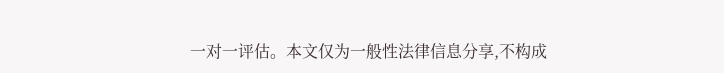一对一评估。本文仅为一般性法律信息分享,不构成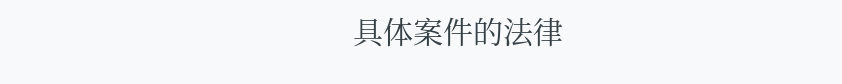具体案件的法律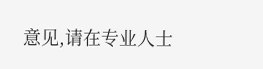意见,请在专业人士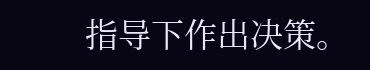指导下作出决策。